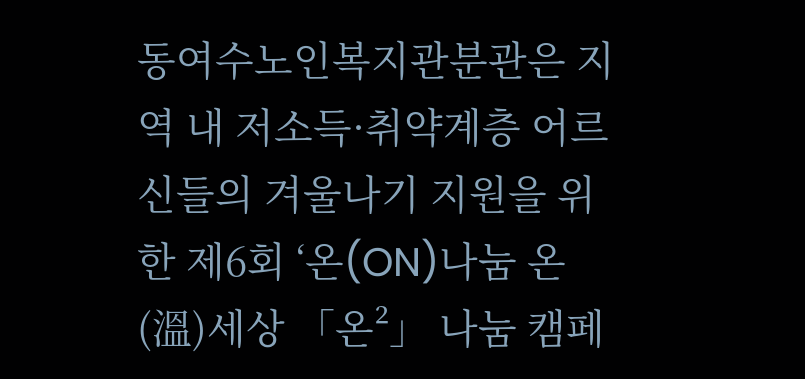동여수노인복지관분관은 지역 내 저소득·취약계층 어르신들의 겨울나기 지원을 위한 제6회 ‘온(ON)나눔 온(溫)세상 「온²」 나눔 캠페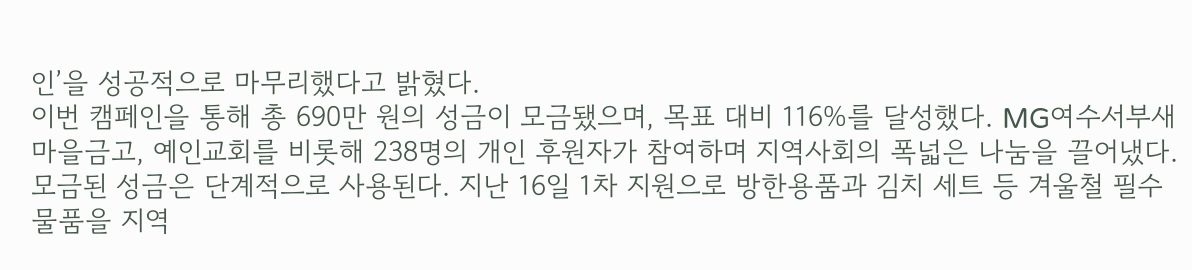인’을 성공적으로 마무리했다고 밝혔다.
이번 캠페인을 통해 총 690만 원의 성금이 모금됐으며, 목표 대비 116%를 달성했다. MG여수서부새마을금고, 예인교회를 비롯해 238명의 개인 후원자가 참여하며 지역사회의 폭넓은 나눔을 끌어냈다.
모금된 성금은 단계적으로 사용된다. 지난 16일 1차 지원으로 방한용품과 김치 세트 등 겨울철 필수 물품을 지역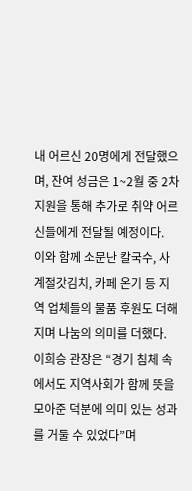내 어르신 20명에게 전달했으며, 잔여 성금은 1~2월 중 2차 지원을 통해 추가로 취약 어르신들에게 전달될 예정이다.
이와 함께 소문난 칼국수, 사계절갓김치, 카페 온기 등 지역 업체들의 물품 후원도 더해지며 나눔의 의미를 더했다.
이희승 관장은 “경기 침체 속에서도 지역사회가 함께 뜻을 모아준 덕분에 의미 있는 성과를 거둘 수 있었다”며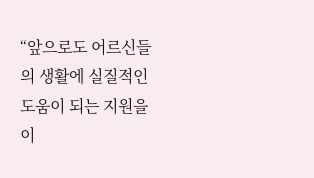“앞으로도 어르신들의 생활에 실질적인 도움이 되는 지원을 이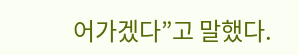어가겠다”고 말했다.